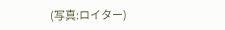(写真:ロイター)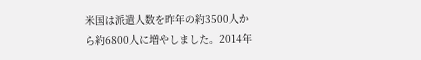米国は派遣人数を昨年の約3500人から約6800人に増やしました。2014年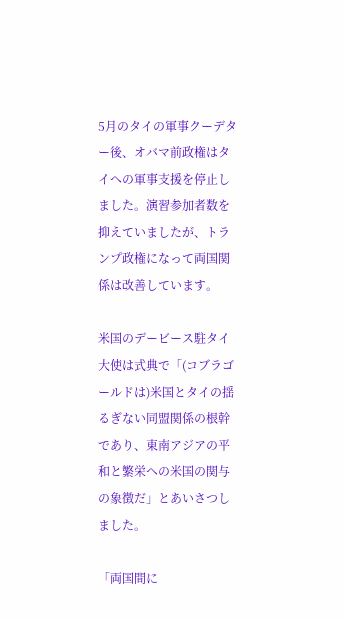5月のタイの軍事クーデター後、オバマ前政権はタイへの軍事支援を停止しました。演習参加者数を抑えていましたが、トランプ政権になって両国関係は改善しています。

米国のデービース駐タイ大使は式典で「(コブラゴールドは)米国とタイの揺るぎない同盟関係の根幹であり、東南アジアの平和と繁栄への米国の関与の象徴だ」とあいさつしました。

「両国間に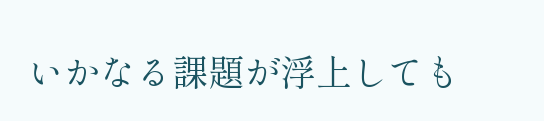いかなる課題が浮上しても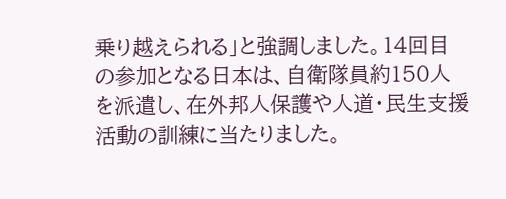乗り越えられる」と強調しました。14回目の参加となる日本は、自衛隊員約150人を派遣し、在外邦人保護や人道・民生支援活動の訓練に当たりました。